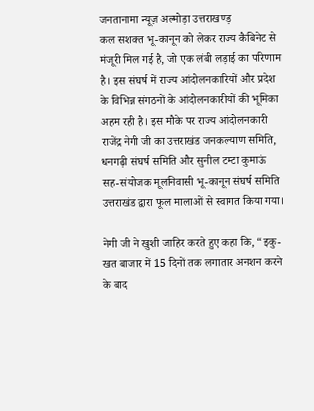जनतानामा न्यूज़ अल्मोड़ा उत्तराखण्ड़
कल सशक्त भू-कानून को लेकर राज्य कैबिनेट से मंजूरी मिल गई है, जो एक लंबी लड़ाई का परिणाम है। इस संघर्ष में राज्य आंदोलनकारियों और प्रदेश के विभिन्न संगठनों के आंदोलनकारीयों की भूमिका अहम रही है। इस मौके पर राज्य आंदोलनकारी राजेंद्र नेगी जी का उत्तराखंड जनकल्याण समिति, धनगढ़ी संघर्ष समिति और सुनील टम्टा कुमाऊं सह-संयोजक मूलनिवासी भू-कानून संघर्ष समिति उत्तराखंड द्वारा फूल मालाओं से स्वागत किया गया।

नेगी जी ने खुशी जाहिर करते हुए कहा कि, “इकु-खत बाजार में 15 दिनों तक लगातार अनशन करने के बाद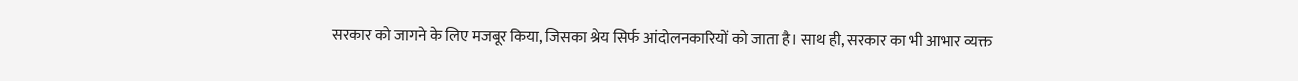सरकार को जागने के लिए मजबूर किया, जिसका श्रेय सिर्फ आंदोलनकारियों को जाता है। साथ ही, सरकार का भी आभार व्यक्त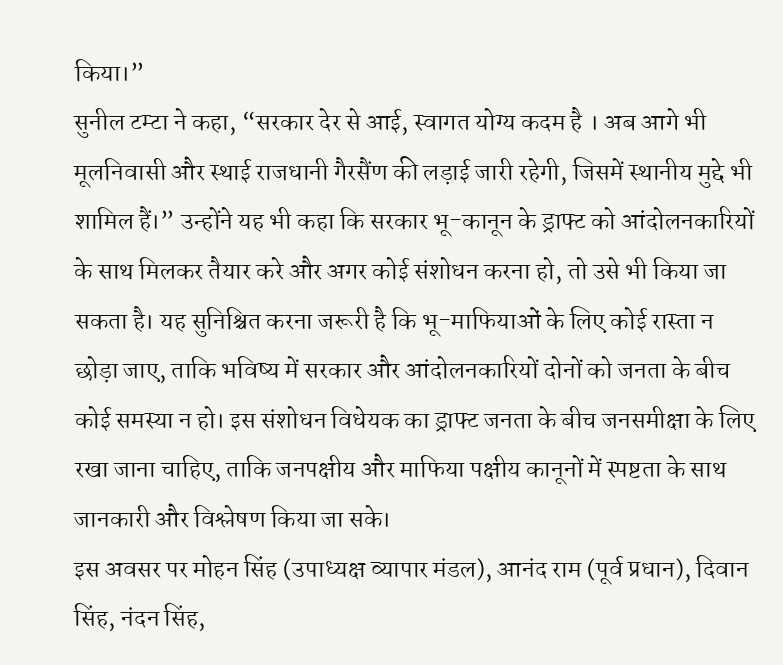किया।”
सुनील टम्टा ने कहा, “सरकार देर से आई, स्वागत योग्य कदम है । अब आगे भी मूलनिवासी और स्थाई राजधानी गैरसैंण की लड़ाई जारी रहेगी, जिसमें स्थानीय मुद्दे भी शामिल हैं।” उन्होंने यह भी कहा कि सरकार भू-कानून के ड्राफ्ट को आंदोलनकारियों के साथ मिलकर तैयार करे और अगर कोई संशोधन करना हो, तो उसे भी किया जा सकता है। यह सुनिश्चित करना जरूरी है कि भू-माफियाओं के लिए कोई रास्ता न छोड़ा जाए, ताकि भविष्य में सरकार और आंदोलनकारियों दोनों को जनता के बीच कोई समस्या न हो। इस संशोधन विधेयक का ड्राफ्ट जनता के बीच जनसमीक्षा के लिए रखा जाना चाहिए, ताकि जनपक्षीय और माफिया पक्षीय कानूनों में स्पष्टता के साथ जानकारी और विश्लेषण किया जा सके।
इस अवसर पर मोहन सिंह (उपाध्यक्ष व्यापार मंडल), आनंद राम (पूर्व प्रधान), दिवान सिंह, नंदन सिंह,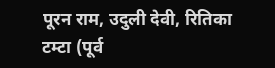पूरन राम, उदुली देवी, रितिका टम्टा (पूर्व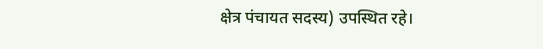क्षेत्र पंचायत सदस्य) उपस्थित रहे।